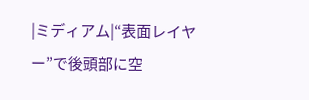|ミディアム|“表面レイヤー”で後頭部に空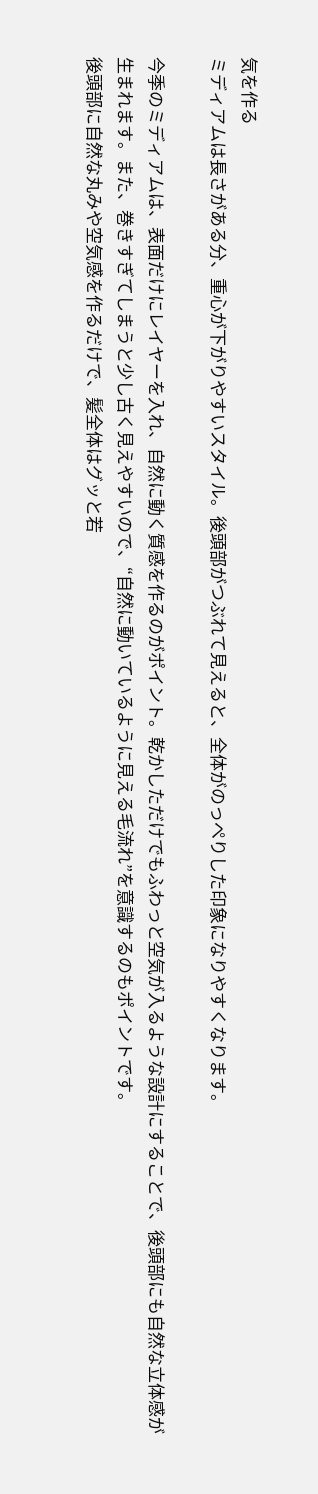気を作る
ミディアムは長さがある分、重心が下がりやすいスタイル。後頭部がつぶれて見えると、全体がのっぺりした印象になりやすくなります。

今季のミディアムは、表面だけにレイヤーを入れ、自然に動く質感を作るのがポイント。乾かしただけでもふわっと空気が入るような設計にすることで、後頭部にも自然な立体感が生まれます。また、巻きすぎてしまうと少し古く見えやすいので、“自然に動いているように見える毛流れ”を意識するのもポイントです。
後頭部に自然な丸みや空気感を作るだけで、髪全体はグッと若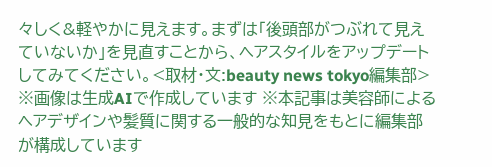々しく&軽やかに見えます。まずは「後頭部がつぶれて見えていないか」を見直すことから、ヘアスタイルをアップデートしてみてください。<取材・文:beauty news tokyo編集部> ※画像は生成AIで作成しています ※本記事は美容師によるヘアデザインや髪質に関する一般的な知見をもとに編集部が構成しています